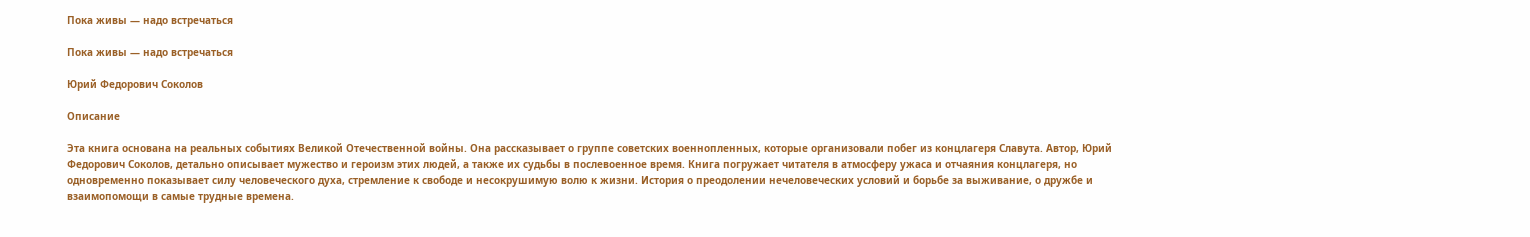Пока живы — надо встречаться

Пока живы — надо встречаться

Юрий Федорович Соколов

Описание

Эта книга основана на реальных событиях Великой Отечественной войны. Она рассказывает о группе советских военнопленных, которые организовали побег из концлагеря Славута. Автор, Юрий Федорович Соколов, детально описывает мужество и героизм этих людей, а также их судьбы в послевоенное время. Книга погружает читателя в атмосферу ужаса и отчаяния концлагеря, но одновременно показывает силу человеческого духа, стремление к свободе и несокрушимую волю к жизни. История о преодолении нечеловеческих условий и борьбе за выживание, о дружбе и взаимопомощи в самые трудные времена.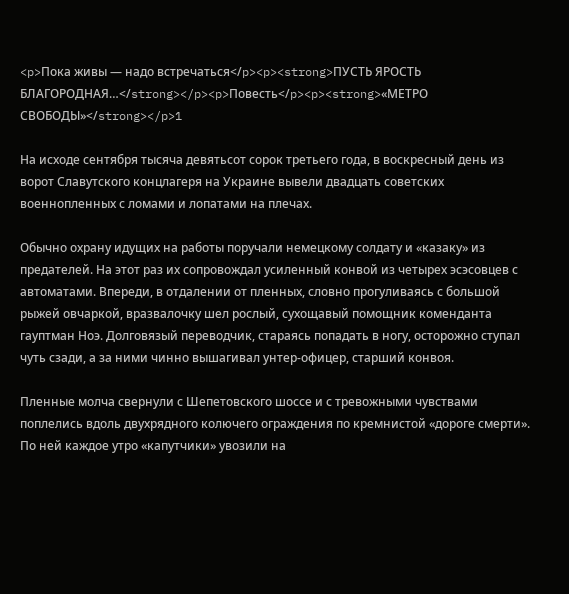<p>Пока живы — надо встречаться</p><p><strong>ПУСТЬ ЯРОСТЬ БЛАГОРОДНАЯ…</strong></p><p>Повесть</p><p><strong>«МЕТРО СВОБОДЫ»</strong></p>1

На исходе сентября тысяча девятьсот сорок третьего года, в воскресный день из ворот Славутского концлагеря на Украине вывели двадцать советских военнопленных с ломами и лопатами на плечах.

Обычно охрану идущих на работы поручали немецкому солдату и «казаку» из предателей. На этот раз их сопровождал усиленный конвой из четырех эсэсовцев с автоматами. Впереди, в отдалении от пленных, словно прогуливаясь с большой рыжей овчаркой, вразвалочку шел рослый, сухощавый помощник коменданта гауптман Ноэ. Долговязый переводчик, стараясь попадать в ногу, осторожно ступал чуть сзади, а за ними чинно вышагивал унтер-офицер, старший конвоя.

Пленные молча свернули с Шепетовского шоссе и с тревожными чувствами поплелись вдоль двухрядного колючего ограждения по кремнистой «дороге смерти». По ней каждое утро «капутчики» увозили на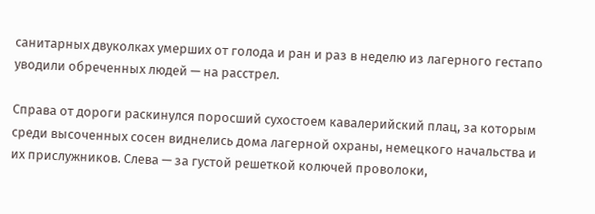санитарных двуколках умерших от голода и ран и раз в неделю из лагерного гестапо уводили обреченных людей — на расстрел.

Справа от дороги раскинулся поросший сухостоем кавалерийский плац, за которым среди высоченных сосен виднелись дома лагерной охраны, немецкого начальства и их прислужников. Слева — за густой решеткой колючей проволоки,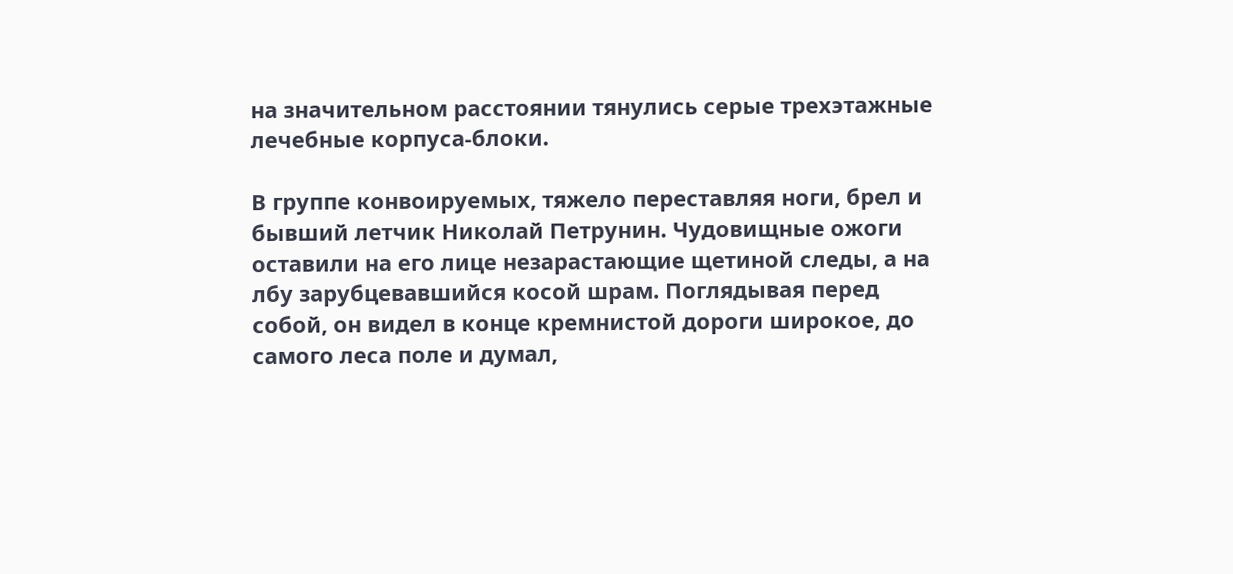на значительном расстоянии тянулись серые трехэтажные лечебные корпуса-блоки.

В группе конвоируемых, тяжело переставляя ноги, брел и бывший летчик Николай Петрунин. Чудовищные ожоги оставили на его лице незарастающие щетиной следы, а на лбу зарубцевавшийся косой шрам. Поглядывая перед собой, он видел в конце кремнистой дороги широкое, до самого леса поле и думал,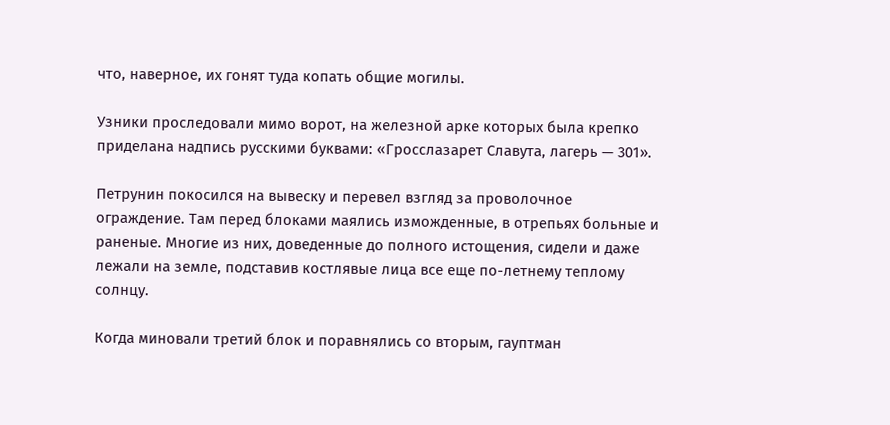что, наверное, их гонят туда копать общие могилы.

Узники проследовали мимо ворот, на железной арке которых была крепко приделана надпись русскими буквами: «Гросслазарет Славута, лагерь — 301».

Петрунин покосился на вывеску и перевел взгляд за проволочное ограждение. Там перед блоками маялись изможденные, в отрепьях больные и раненые. Многие из них, доведенные до полного истощения, сидели и даже лежали на земле, подставив костлявые лица все еще по-летнему теплому солнцу.

Когда миновали третий блок и поравнялись со вторым, гауптман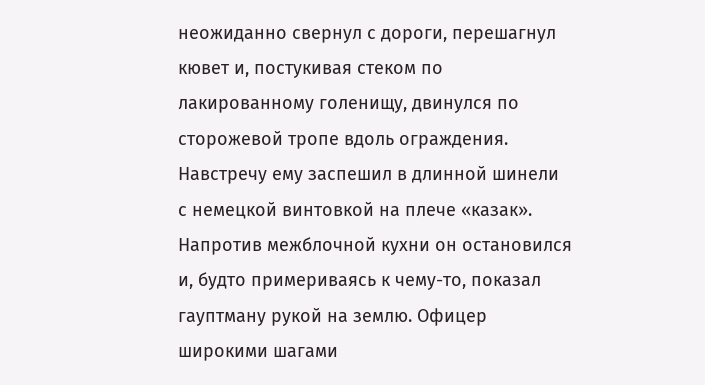неожиданно свернул с дороги, перешагнул кювет и, постукивая стеком по лакированному голенищу, двинулся по сторожевой тропе вдоль ограждения. Навстречу ему заспешил в длинной шинели с немецкой винтовкой на плече «казак». Напротив межблочной кухни он остановился и, будто примериваясь к чему-то, показал гауптману рукой на землю. Офицер широкими шагами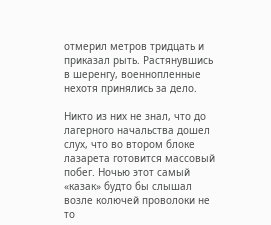отмерил метров тридцать и приказал рыть. Растянувшись в шеренгу, военнопленные нехотя принялись за дело.

Никто из них не знал, что до лагерного начальства дошел слух, что во втором блоке лазарета готовится массовый побег. Ночью этот самый «казак» будто бы слышал возле колючей проволоки не то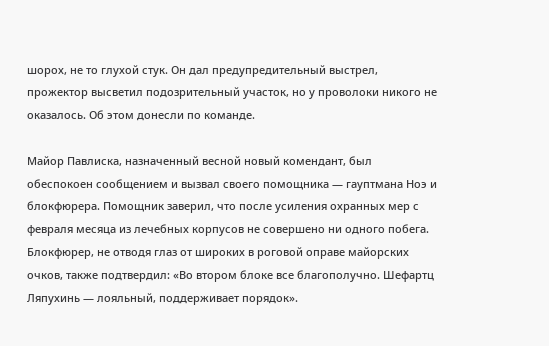шорох, не то глухой стук. Он дал предупредительный выстрел, прожектор высветил подозрительный участок, но у проволоки никого не оказалось. Об этом донесли по команде.

Майор Павлиска, назначенный весной новый комендант, был обеспокоен сообщением и вызвал своего помощника — гауптмана Ноэ и блокфюрера. Помощник заверил, что после усиления охранных мер с февраля месяца из лечебных корпусов не совершено ни одного побега. Блокфюрер, не отводя глаз от широких в роговой оправе майорских очков, также подтвердил: «Во втором блоке все благополучно. Шефартц Ляпухинь — лояльный, поддерживает порядок».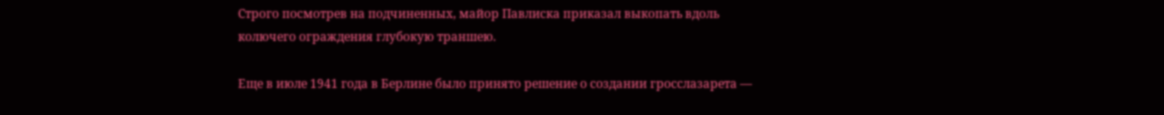Строго посмотрев на подчиненных, майор Павлиска приказал выкопать вдоль колючего ограждения глубокую траншею.

Еще в июле 1941 года в Берлине было принято решение о создании гросслазарета —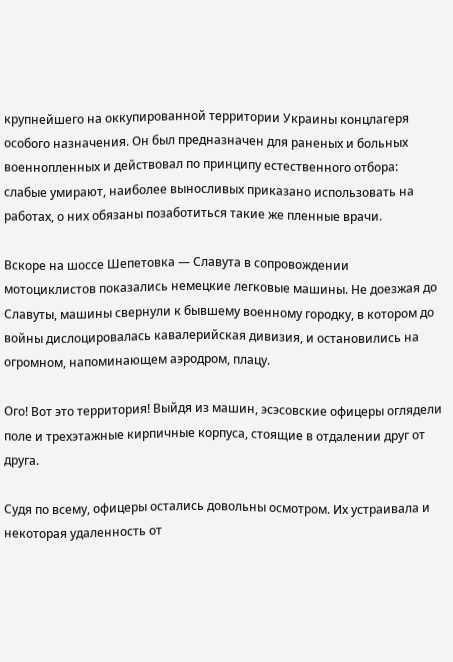крупнейшего на оккупированной территории Украины концлагеря особого назначения. Он был предназначен для раненых и больных военнопленных и действовал по принципу естественного отбора: слабые умирают, наиболее выносливых приказано использовать на работах, о них обязаны позаботиться такие же пленные врачи.

Вскоре на шоссе Шепетовка — Славута в сопровождении мотоциклистов показались немецкие легковые машины. Не доезжая до Славуты, машины свернули к бывшему военному городку, в котором до войны дислоцировалась кавалерийская дивизия, и остановились на огромном, напоминающем аэродром, плацу.

Ого! Вот это территория! Выйдя из машин, эсэсовские офицеры оглядели поле и трехэтажные кирпичные корпуса, стоящие в отдалении друг от друга.

Судя по всему, офицеры остались довольны осмотром. Их устраивала и некоторая удаленность от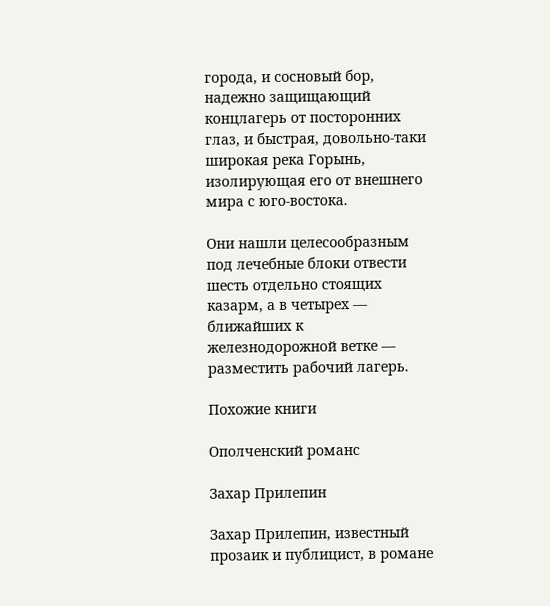города, и сосновый бор, надежно защищающий концлагерь от посторонних глаз, и быстрая, довольно-таки широкая река Горынь, изолирующая его от внешнего мира с юго-востока.

Они нашли целесообразным под лечебные блоки отвести шесть отдельно стоящих казарм, а в четырех — ближайших к железнодорожной ветке — разместить рабочий лагерь.

Похожие книги

Ополченский романс

Захар Прилепин

Захар Прилепин, известный прозаик и публицист, в романе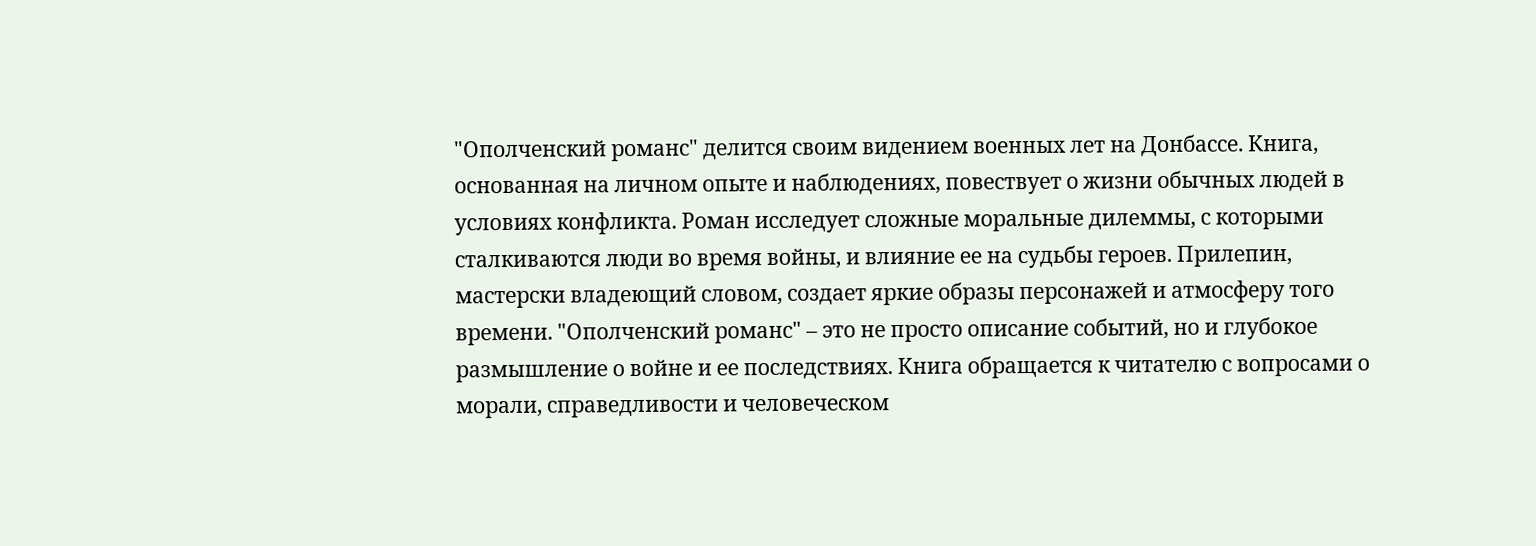"Ополченский романс" делится своим видением военных лет на Донбассе. Книга, основанная на личном опыте и наблюдениях, повествует о жизни обычных людей в условиях конфликта. Роман исследует сложные моральные дилеммы, с которыми сталкиваются люди во время войны, и влияние ее на судьбы героев. Прилепин, мастерски владеющий словом, создает яркие образы персонажей и атмосферу того времени. "Ополченский романс" – это не просто описание событий, но и глубокое размышление о войне и ее последствиях. Книга обращается к читателю с вопросами о морали, справедливости и человеческом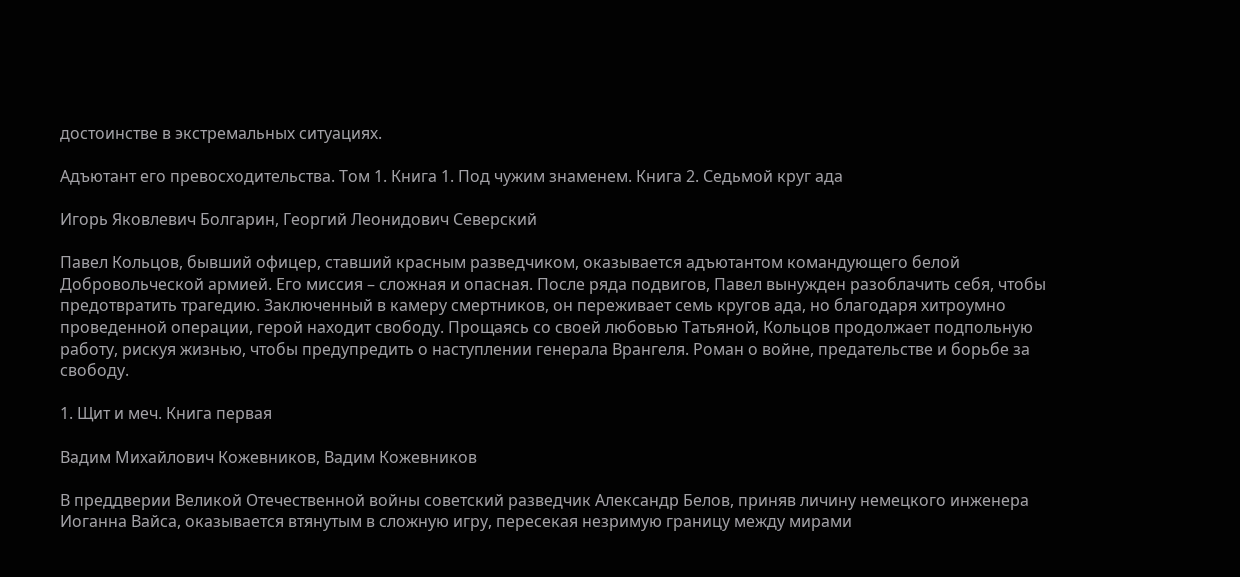достоинстве в экстремальных ситуациях.

Адъютант его превосходительства. Том 1. Книга 1. Под чужим знаменем. Книга 2. Седьмой круг ада

Игорь Яковлевич Болгарин, Георгий Леонидович Северский

Павел Кольцов, бывший офицер, ставший красным разведчиком, оказывается адъютантом командующего белой Добровольческой армией. Его миссия – сложная и опасная. После ряда подвигов, Павел вынужден разоблачить себя, чтобы предотвратить трагедию. Заключенный в камеру смертников, он переживает семь кругов ада, но благодаря хитроумно проведенной операции, герой находит свободу. Прощаясь со своей любовью Татьяной, Кольцов продолжает подпольную работу, рискуя жизнью, чтобы предупредить о наступлении генерала Врангеля. Роман о войне, предательстве и борьбе за свободу.

1. Щит и меч. Книга первая

Вадим Михайлович Кожевников, Вадим Кожевников

В преддверии Великой Отечественной войны советский разведчик Александр Белов, приняв личину немецкого инженера Иоганна Вайса, оказывается втянутым в сложную игру, пересекая незримую границу между мирами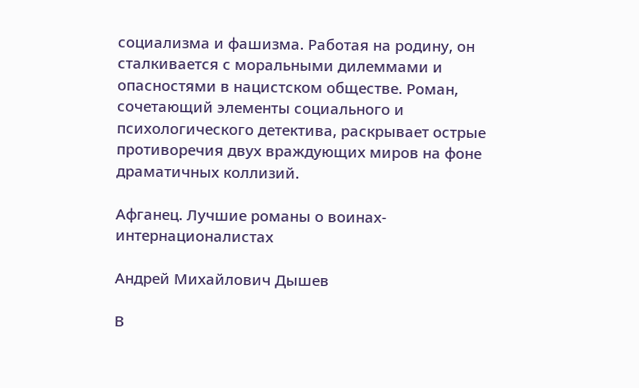социализма и фашизма. Работая на родину, он сталкивается с моральными дилеммами и опасностями в нацистском обществе. Роман, сочетающий элементы социального и психологического детектива, раскрывает острые противоречия двух враждующих миров на фоне драматичных коллизий.

Афганец. Лучшие романы о воинах-интернационалистах

Андрей Михайлович Дышев

В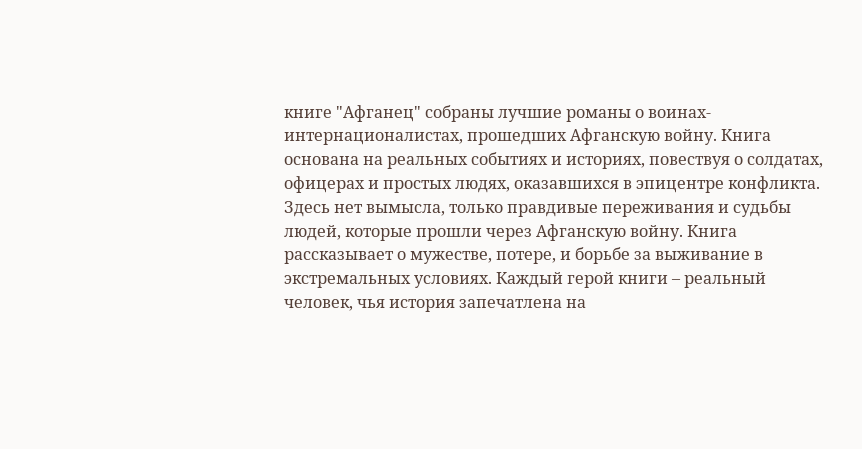книге "Афганец" собраны лучшие романы о воинах-интернационалистах, прошедших Афганскую войну. Книга основана на реальных событиях и историях, повествуя о солдатах, офицерах и простых людях, оказавшихся в эпицентре конфликта. Здесь нет вымысла, только правдивые переживания и судьбы людей, которые прошли через Афганскую войну. Книга рассказывает о мужестве, потере, и борьбе за выживание в экстремальных условиях. Каждый герой книги – реальный человек, чья история запечатлена на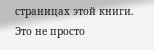страницах этой книги. Это не просто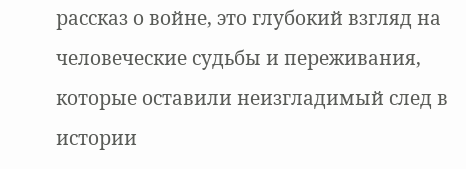рассказ о войне, это глубокий взгляд на человеческие судьбы и переживания, которые оставили неизгладимый след в истории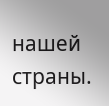нашей страны.